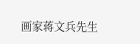画家蒋文兵先生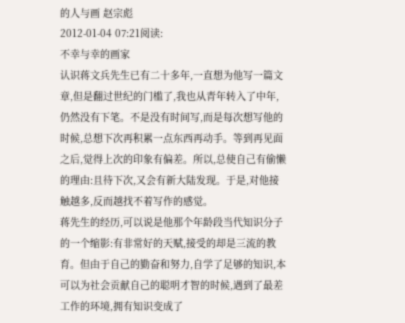的人与画 赵宗彪
2012-01-04 07:21阅读:
不幸与幸的画家
认识蒋文兵先生已有二十多年,一直想为他写一篇文章,但是翻过世纪的门槛了,我也从青年转入了中年,仍然没有下笔。不是没有时间写,而是每次想写他的时候,总想下次再积累一点东西再动手。等到再见面之后,觉得上次的印象有偏差。所以,总使自己有偷懒的理由:且待下次,又会有新大陆发现。于是,对他接触越多,反而越找不着写作的感觉。
蒋先生的经历,可以说是他那个年龄段当代知识分子的一个缩影:有非常好的天赋,接受的却是三流的教育。但由于自己的勤奋和努力,自学了足够的知识,本可以为社会贡献自己的聪明才智的时候,遇到了最差工作的环境,拥有知识变成了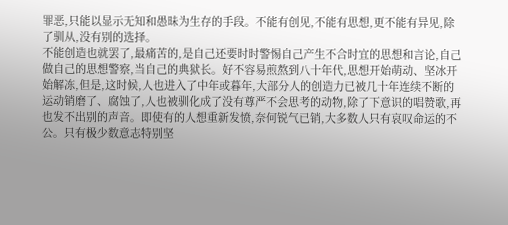罪恶,只能以显示无知和愚昧为生存的手段。不能有创见,不能有思想,更不能有异见,除了驯从,没有别的选择。
不能创造也就罢了,最痛苦的,是自己还要时时警惕自己产生不合时宜的思想和言论,自己做自己的思想警察,当自己的典狱长。好不容易煎熬到八十年代,思想开始萌动、坚冰开始解冻,但是,这时候,人也进入了中年或暮年,大部分人的创造力已被几十年连续不断的运动销磨了、腐蚀了,人也被驯化成了没有尊严不会思考的动物,除了下意识的唱赞歌,再也发不出别的声音。即使有的人想重新发愤,奈何锐气已销,大多数人只有哀叹命运的不公。只有极少数意志特别坚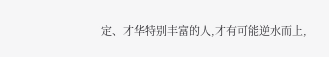定、才华特别丰富的人,才有可能逆水而上,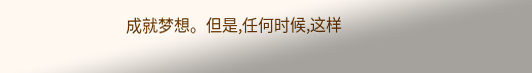成就梦想。但是,任何时候,这样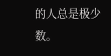的人总是极少数。